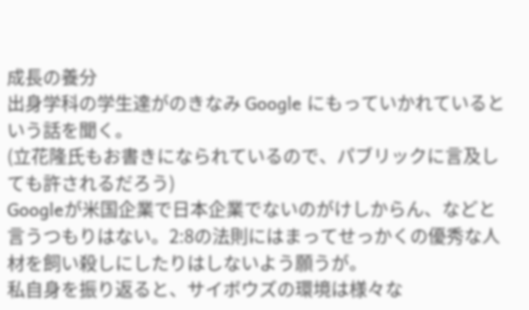成長の養分
出身学科の学生達がのきなみ Google にもっていかれているという話を聞く。
(立花隆氏もお書きになられているので、パブリックに言及しても許されるだろう)
Googleが米国企業で日本企業でないのがけしからん、などと言うつもりはない。2:8の法則にはまってせっかくの優秀な人材を飼い殺しにしたりはしないよう願うが。
私自身を振り返ると、サイボウズの環境は様々な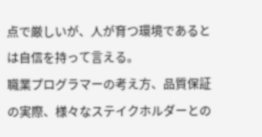点で厳しいが、人が育つ環境であるとは自信を持って言える。
職業プログラマーの考え方、品質保証の実際、様々なステイクホルダーとの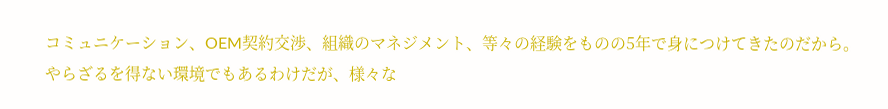コミュニケーション、OEM契約交渉、組織のマネジメント、等々の経験をものの5年で身につけてきたのだから。
やらざるを得ない環境でもあるわけだが、様々な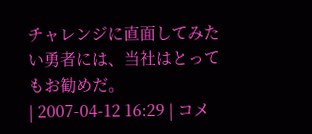チャレンジに直面してみたい勇者には、当社はとってもお勧めだ。
| 2007-04-12 16:29 | コメ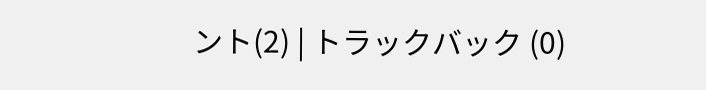ント(2) | トラックバック (0)